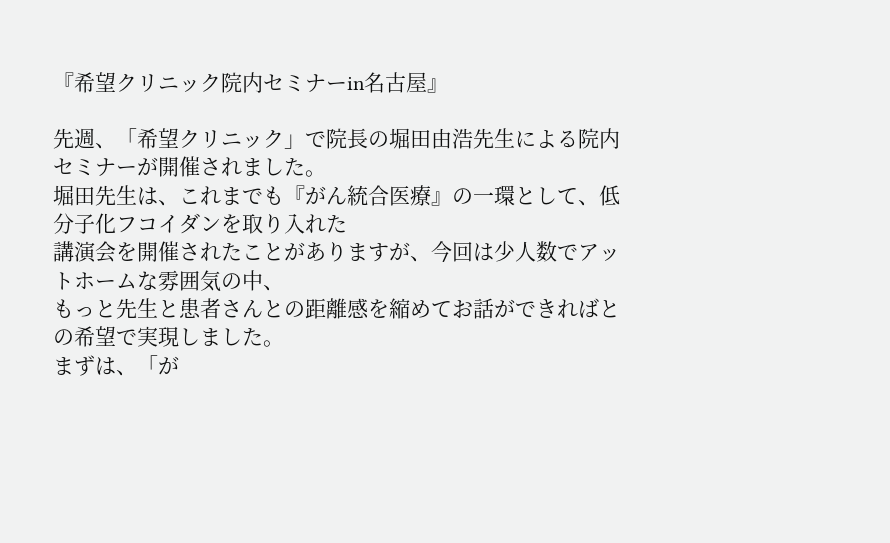『希望クリニック院内セミナーin名古屋』

先週、「希望クリニック」で院長の堀田由浩先生による院内セミナーが開催されました。
堀田先生は、これまでも『がん統合医療』の一環として、低分子化フコイダンを取り入れた
講演会を開催されたことがありますが、今回は少人数でアットホームな雰囲気の中、
もっと先生と患者さんとの距離感を縮めてお話ができればとの希望で実現しました。
まずは、「が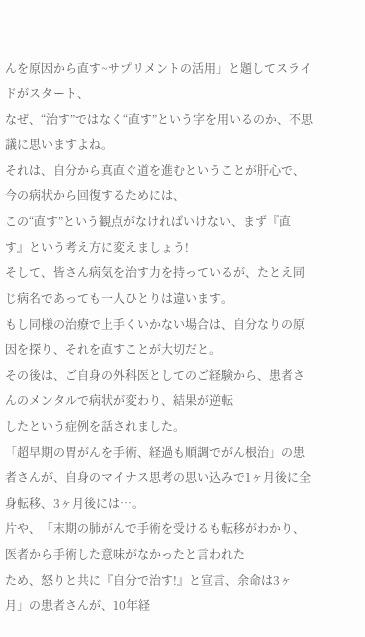んを原因から直す~サプリメントの活用」と題してスライドがスタート、
なぜ、“治す”ではなく“直す”という字を用いるのか、不思議に思いますよね。
それは、自分から真直ぐ道を進むということが肝心で、今の病状から回復するためには、
この“直す”という観点がなければいけない、まず『直す』という考え方に変えましょう!
そして、皆さん病気を治す力を持っているが、たとえ同じ病名であっても一人ひとりは違います。
もし同様の治療で上手くいかない場合は、自分なりの原因を探り、それを直すことが大切だと。
その後は、ご自身の外科医としてのご経験から、患者さんのメンタルで病状が変わり、結果が逆転
したという症例を話されました。
「超早期の胃がんを手術、経過も順調でがん根治」の患者さんが、自身のマイナス思考の思い込みで1ヶ月後に全身転移、3ヶ月後には…。
片や、「末期の肺がんで手術を受けるも転移がわかり、医者から手術した意味がなかったと言われた
ため、怒りと共に『自分で治す!』と宣言、余命は3ヶ月」の患者さんが、10年経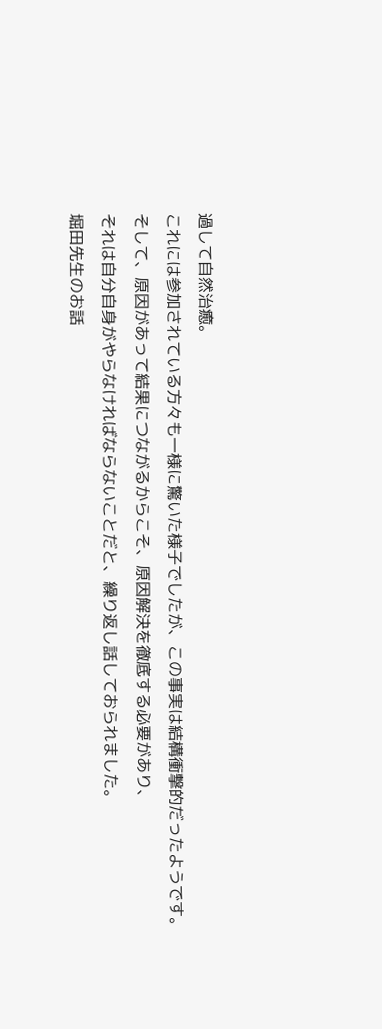過して自然治癒。
これには参加されている方々も一様に驚いた様子でしたが、この事実は結構衝撃的だったようです。
そして、原因があって結果につながるからこそ、原因解決を徹底する必要があり、
それは自分自身がやらなければならないことだと、繰り返し話しておられました。
堀田先生のお話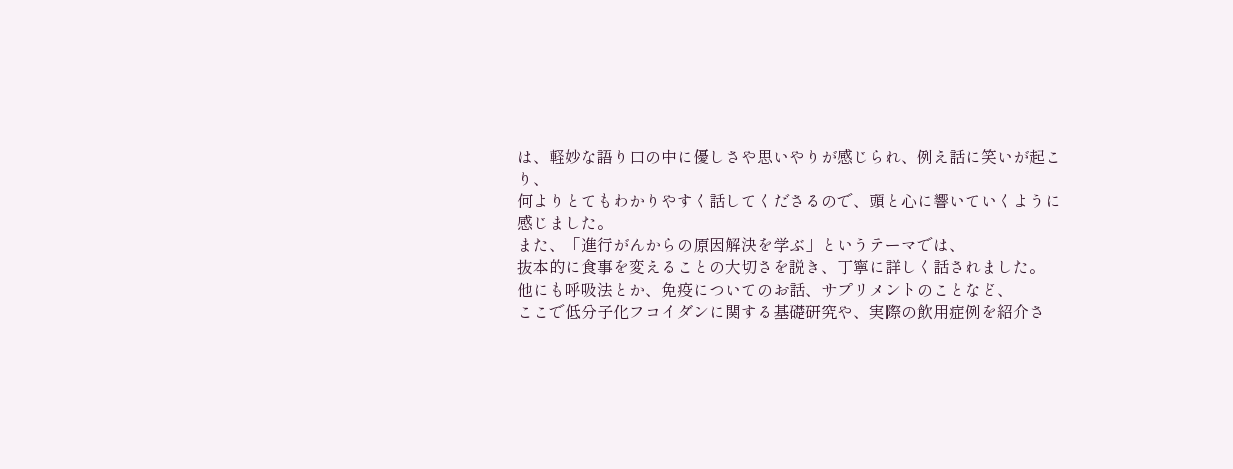は、軽妙な語り口の中に優しさや思いやりが感じられ、例え話に笑いが起こり、
何よりとてもわかりやすく話してくださるので、頭と心に響いていくように感じました。
また、「進行がんからの原因解決を学ぶ」というテーマでは、
抜本的に食事を変えることの大切さを説き、丁寧に詳しく話されました。
他にも呼吸法とか、免疫についてのお話、サプリメントのことなど、
ここで低分子化フコイダンに関する基礎研究や、実際の飲用症例を紹介さ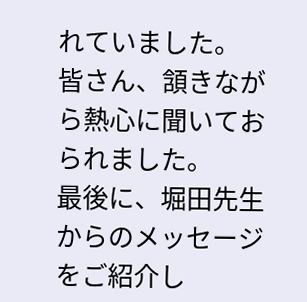れていました。
皆さん、頷きながら熱心に聞いておられました。
最後に、堀田先生からのメッセージをご紹介し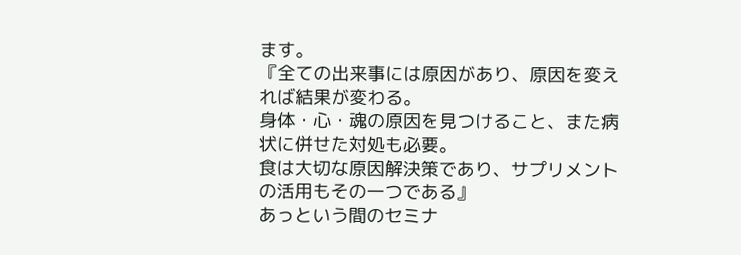ます。
『全ての出来事には原因があり、原因を変えれば結果が変わる。
身体・心・魂の原因を見つけること、また病状に併せた対処も必要。
食は大切な原因解決策であり、サプリメントの活用もその一つである』
あっという間のセミナ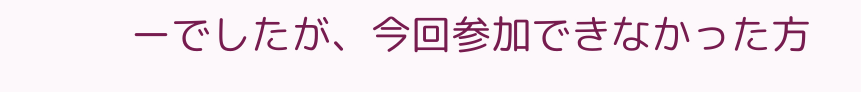ーでしたが、今回参加できなかった方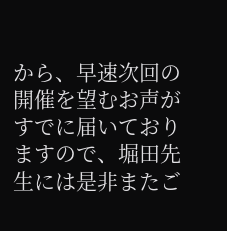から、早速次回の開催を望むお声が
すでに届いておりますので、堀田先生には是非またご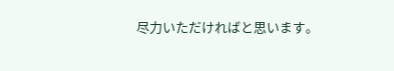尽力いただければと思います。